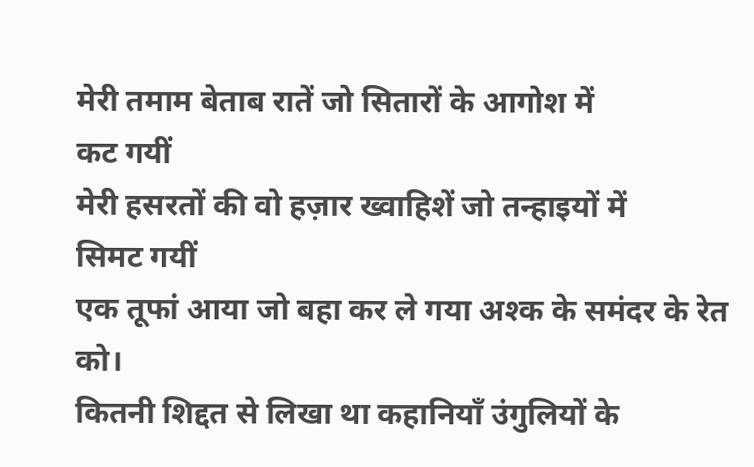मेरी तमाम बेताब रातें जो सितारों के आगोश में
कट गयीं
मेरी हसरतों की वो हज़ार ख्वाहिशें जो तन्हाइयों में
सिमट गयीं
एक तूफां आया जो बहा कर ले गया अश्क के समंदर के रेत को।
कितनी शिद्दत से लिखा था कहानियाँ उंगुलियों के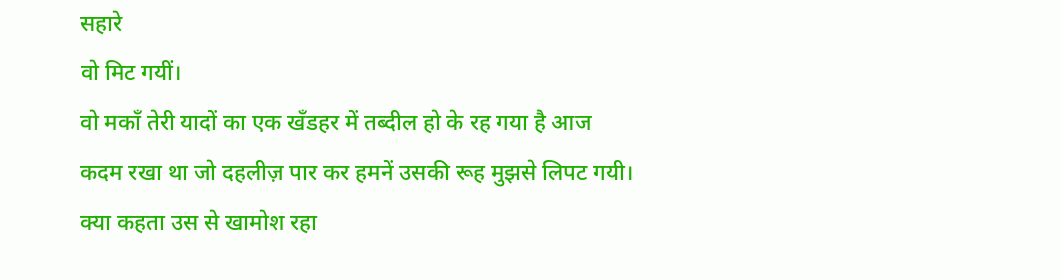सहारे
वो मिट गयीं।
वो मकाँ तेरी यादों का एक खँडहर में तब्दील हो के रह गया है आज
कदम रखा था जो दहलीज़ पार कर हमनें उसकी रूह मुझसे लिपट गयी।
क्या कहता उस से खामोश रहा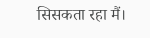सिसकता रहा मैं।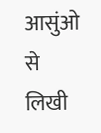आसुंओ से लिखी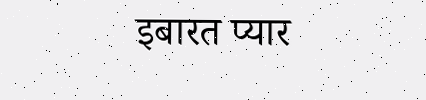इबारत प्यार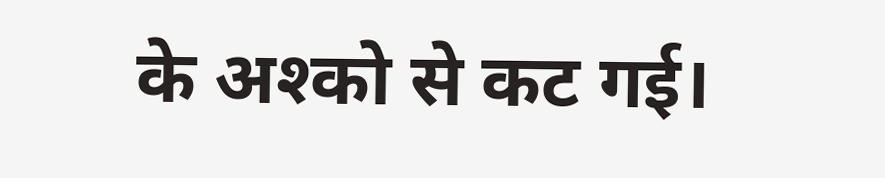के अश्को से कट गई।